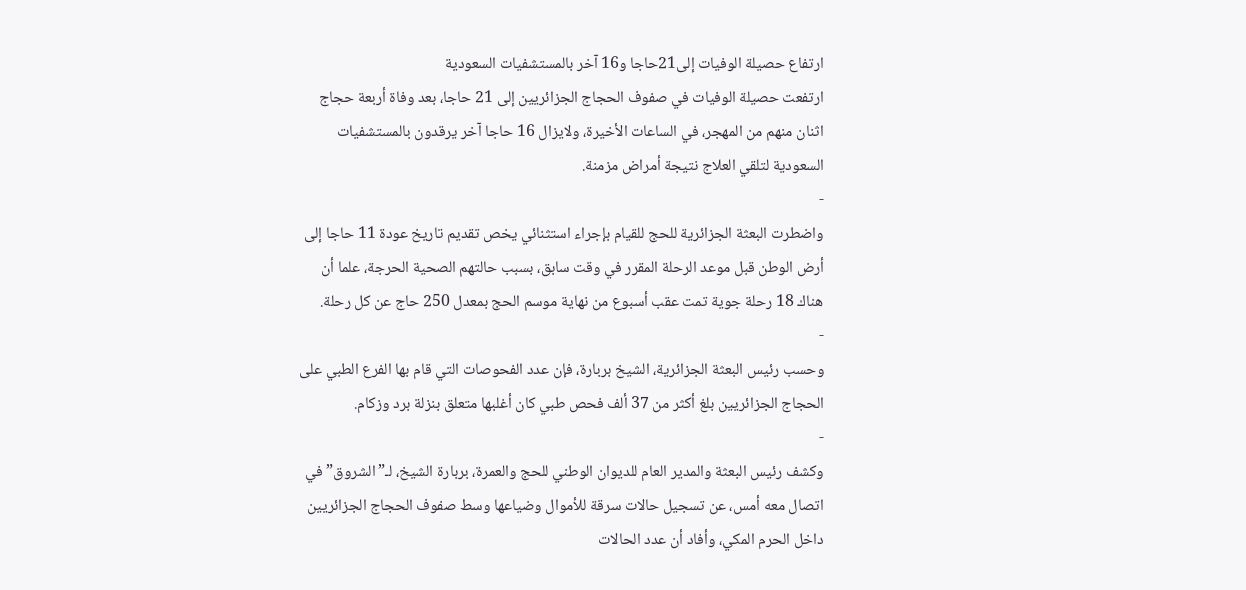ارتفاع حصيلة الوفيات إلى21حاجا و16 آخر بالمستشفيات السعودية
ارتفعت حصيلة الوفيات في صفوف الحجاج الجزائريين إلى 21 حاجا، بعد وفاة أربعة حجاج اثنان منهم من المهجر، في الساعات الأخيرة، ولايزال 16 حاجا آخر يرقدون بالمستشفيات السعودية لتلقي العلاج نتيجة أمراض مزمنة.
-
واضطرت البعثة الجزائرية للحج للقيام بإجراء استثنائي يخص تقديم تاريخ عودة 11 حاجا إلى أرض الوطن قبل موعد الرحلة المقرر في وقت سابق، بسبب حالتهم الصحية الحرجة، علما أن هناك 18 رحلة جوية تمت عقب أسبوع من نهاية موسم الحج بمعدل 250 حاج عن كل رحلة.
-
وحسب رئيس البعثة الجزائرية، الشيخ بربارة، فإن عدد الفحوصات التي قام بها الفرع الطبي على الحجاج الجزائريين بلغ أكثر من 37 ألف فحص طبي كان أغلبها متعلق بنزلة برد وزكام.
-
وكشف رئيس البعثة والمدير العام للديوان الوطني للحج والعمرة، بربارة الشيخ، لـ”الشروق” في اتصال معه أمس، عن تسجيل حالات سرقة للأموال وضياعها وسط صفوف الحجاج الجزائريين داخل الحرم المكي، وأفاد أن عدد الحالات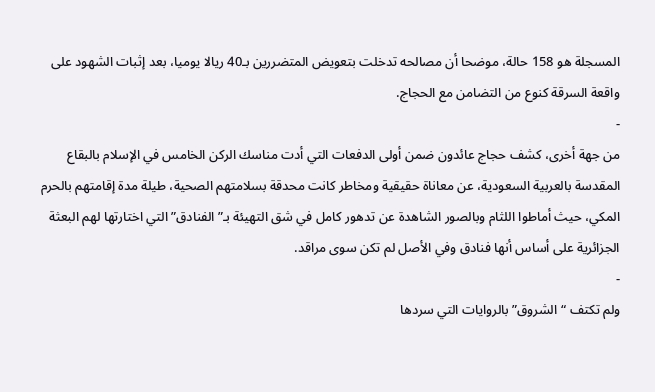المسجلة هو 158 حالة، موضحا أن مصالحه تدخلت بتعويض المتضررين بـ40 ريالا يوميا، بعد إثبات الشهود على واقعة السرقة كنوع من التضامن مع الحجاج.
-
من جهة أخرى، كشف حجاج عائدون ضمن أولى الدفعات التي أدت مناسك الركن الخامس في الإسلام بالبقاع المقدسة بالعربية السعودية، عن معاناة حقيقية ومخاطر كانت محدقة بسلامتهم الصحية، طيلة مدة إقامتهم بالحرم المكي، حيث أماطوا اللثام وبالصور الشاهدة عن تدهور كامل في شق التهيئة بـ”الفنادق” التي اختارتها لهم البعثة الجزائرية على أساس أنها فنادق وفي الأصل لم تكن سوى مراقد.
-
ولم تكتف “الشروق” بالروايات التي سردها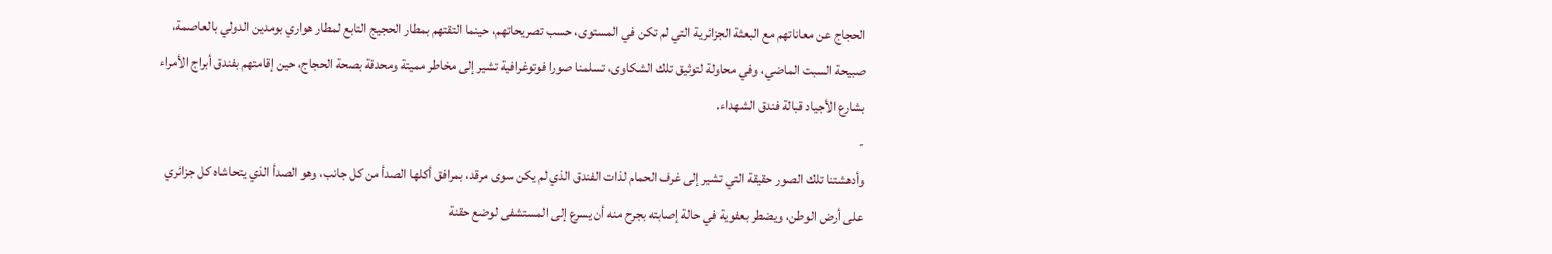الحجاج عن معاناتهم مع البعثة الجزائرية التي لم تكن في المستوى، حسب تصريحاتهم، حينما التقتهم بمطار الحجيج التابع لمطار هواري بومدين الدولي بالعاصمة، صبيحة السبت الماضي، وفي محاولة لتوثيق تلك الشكاوى، تسلمنا صورا فوتوغرافية تشير إلى مخاطر مميتة ومحدقة بصحة الحجاج، حين إقامتهم بفندق أبراج الأمراء بشارع الأجياد قبالة فندق الشهداء.
-
وأدهشتنا تلك الصور حقيقة التي تشير إلى غرف الحمام لذات الفندق الذي لم يكن سوى مرقد، بمرافق أكلها الصدأ من كل جانب، وهو الصدأ الذي يتحاشاه كل جزائري على أرض الوطن، ويضطر بعفوية في حالة إصابته بجرح منه أن يسرع إلى المستشفى لوضع حقنة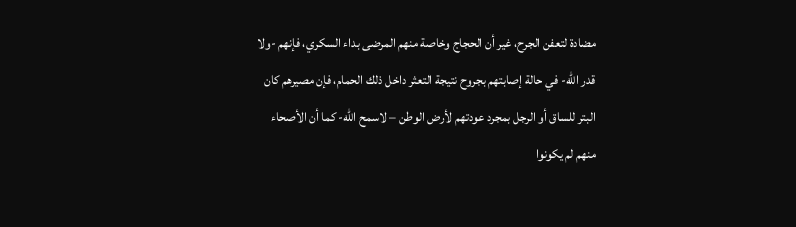مضادة لتعفن الجرح، غير أن الحجاج وخاصة منهم المرضى بداء السكري، فإنهم -ولا قدر الله- في حالة إصابتهم بجروح نتيجة التعثر داخل ذلك الحمام، فإن مصيرهم كان البتر للساق أو الرجل بمجرد عودتهم لأرض الوطن – لاسمح الله- كما أن الأصحاء منهم لم يكونوا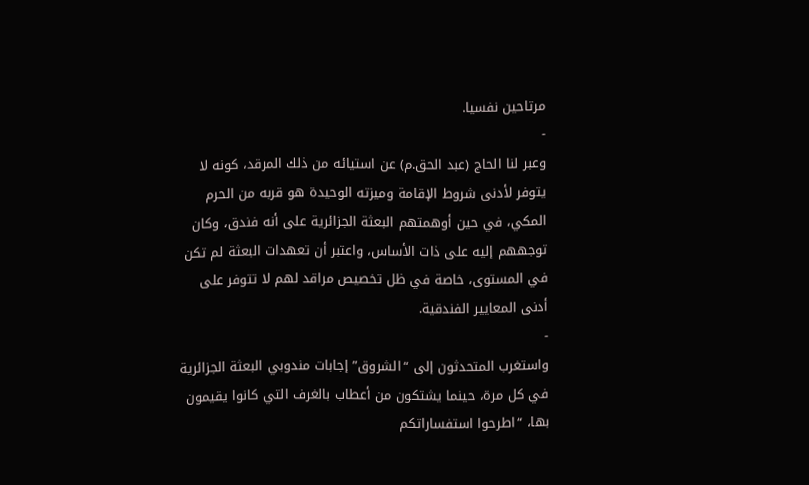مرتاحين نفسيا.
-
وعبر لنا الحاج (عبد الحق.م) عن استيائه من ذلك المرقد، كونه لا يتوفر لأدنى شروط الإقامة وميزته الوحيدة هو قربه من الحرم المكي، في حين أوهمتهم البعثة الجزائرية على أنه فندق، وكان توجههم إليه على ذات الأساس، واعتبر أن تعهدات البعثة لم تكن في المستوى، خاصة في ظل تخصيص مراقد لهم لا تتوفر على أدنى المعايير الفندقية.
-
واستغرب المتحدثون إلى “الشروق” إجابات مندوبي البعثة الجزائرية في كل مرة، حينما يشتكون من أعطاب بالغرف التي كانوا يقيمون بها، “اطرحوا استفساراتكم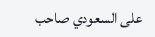على السعودي صاحب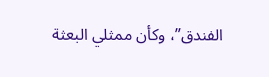الفندق”، وكأن ممثلي البعثة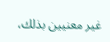غير معنيين بذلك،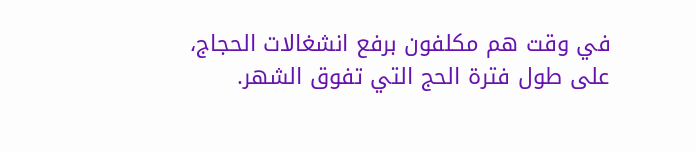في وقت هم مكلفون برفع انشغالات الحجاج، على طول فترة الحج التي تفوق الشهر.